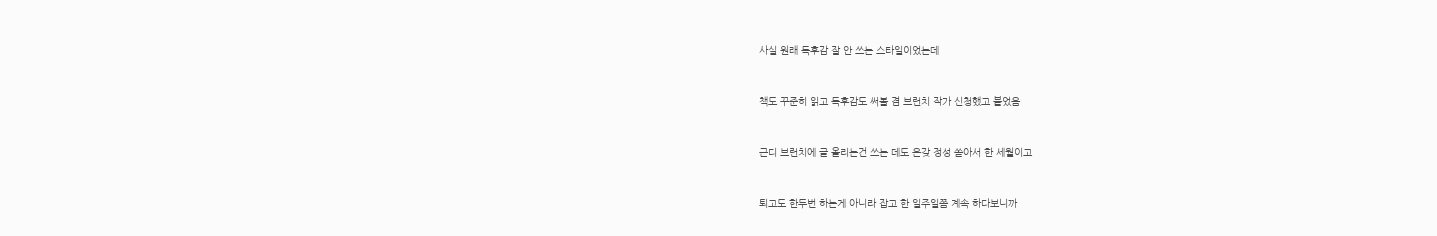사실 원래 독후감 잘 안 쓰는 스타일이었는데


책도 꾸준히 읽고 독후감도 써볼 겸 브런치 작가 신청했고 붙었음


근디 브런치에 글 올리는건 쓰는 데도 온갖 정성 쏟아서 한 세월이고


퇴고도 한두번 하는게 아니라 잡고 한 일주일쯤 계속 하다보니까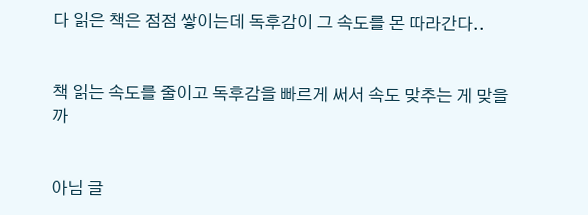다 읽은 책은 점점 쌓이는데 독후감이 그 속도를 몬 따라간다..


책 읽는 속도를 줄이고 독후감을 빠르게 써서 속도 맞추는 게 맞을까


아님 글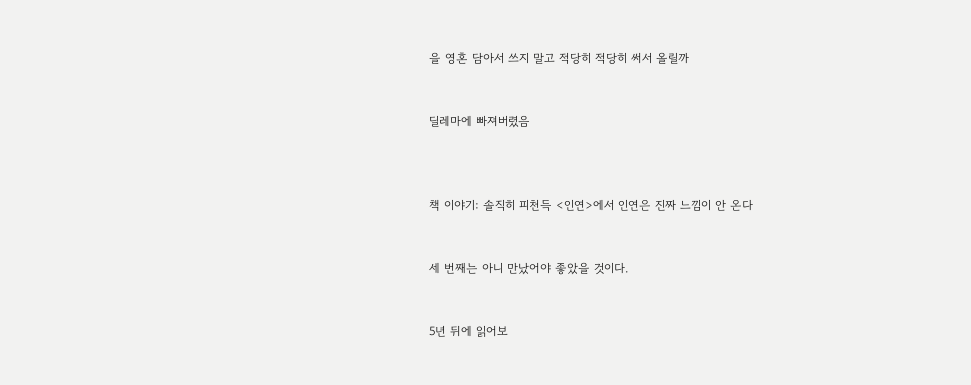을 영혼 담아서 쓰지 말고 적당히 적당히 써서 올릴까


딜레마에 빠져버렸음



책 이야기: 솔직히 피천득 <인연>에서 인연은 진짜 느낌이 안 온다


세 번째는 아니 만났어야 좋았을 것이다.


5년 뒤에 읽어보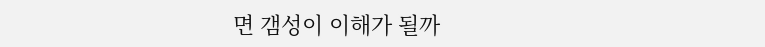면 갬성이 이해가 될까